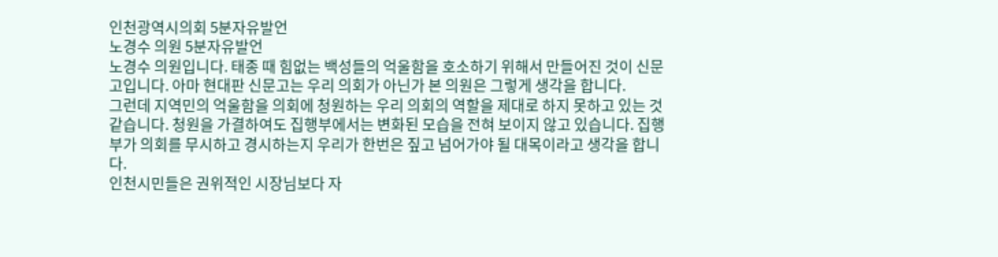인천광역시의회 5분자유발언
노경수 의원 5분자유발언
노경수 의원입니다. 태종 때 힘없는 백성들의 억울함을 호소하기 위해서 만들어진 것이 신문고입니다. 아마 현대판 신문고는 우리 의회가 아닌가 본 의원은 그렇게 생각을 합니다.
그런데 지역민의 억울함을 의회에 청원하는 우리 의회의 역할을 제대로 하지 못하고 있는 것 같습니다. 청원을 가결하여도 집행부에서는 변화된 모습을 전혀 보이지 않고 있습니다. 집행부가 의회를 무시하고 경시하는지 우리가 한번은 짚고 넘어가야 될 대목이라고 생각을 합니다.
인천시민들은 권위적인 시장님보다 자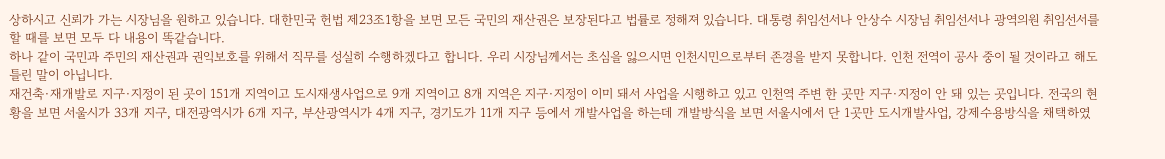상하시고 신뢰가 가는 시장님을 원하고 있습니다. 대한민국 헌법 제23조1항을 보면 모든 국민의 재산권은 보장된다고 법률로 정해져 있습니다. 대통령 취임선서나 안상수 시장님 취임선서나 광역의원 취임선서를 할 때를 보면 모두 다 내용이 똑같습니다.
하나 같이 국민과 주민의 재산권과 권익보호를 위해서 직무를 성실히 수행하겠다고 합니다. 우리 시장님께서는 초심을 잃으시면 인천시민으로부터 존경을 받지 못합니다. 인천 전역이 공사 중이 될 것이라고 해도 틀린 말이 아닙니다.
재건축·재개발로 지구·지정이 된 곳이 151개 지역이고 도시재생사업으로 9개 지역이고 8개 지역은 지구·지정이 이미 돼서 사업을 시행하고 있고 인천역 주변 한 곳만 지구·지정이 안 돼 있는 곳입니다. 전국의 현황을 보면 서울시가 33개 지구, 대전광역시가 6개 지구, 부산광역시가 4개 지구, 경기도가 11개 지구 등에서 개발사업을 하는데 개발방식을 보면 서울시에서 단 1곳만 도시개발사업, 강제수용방식을 채택하였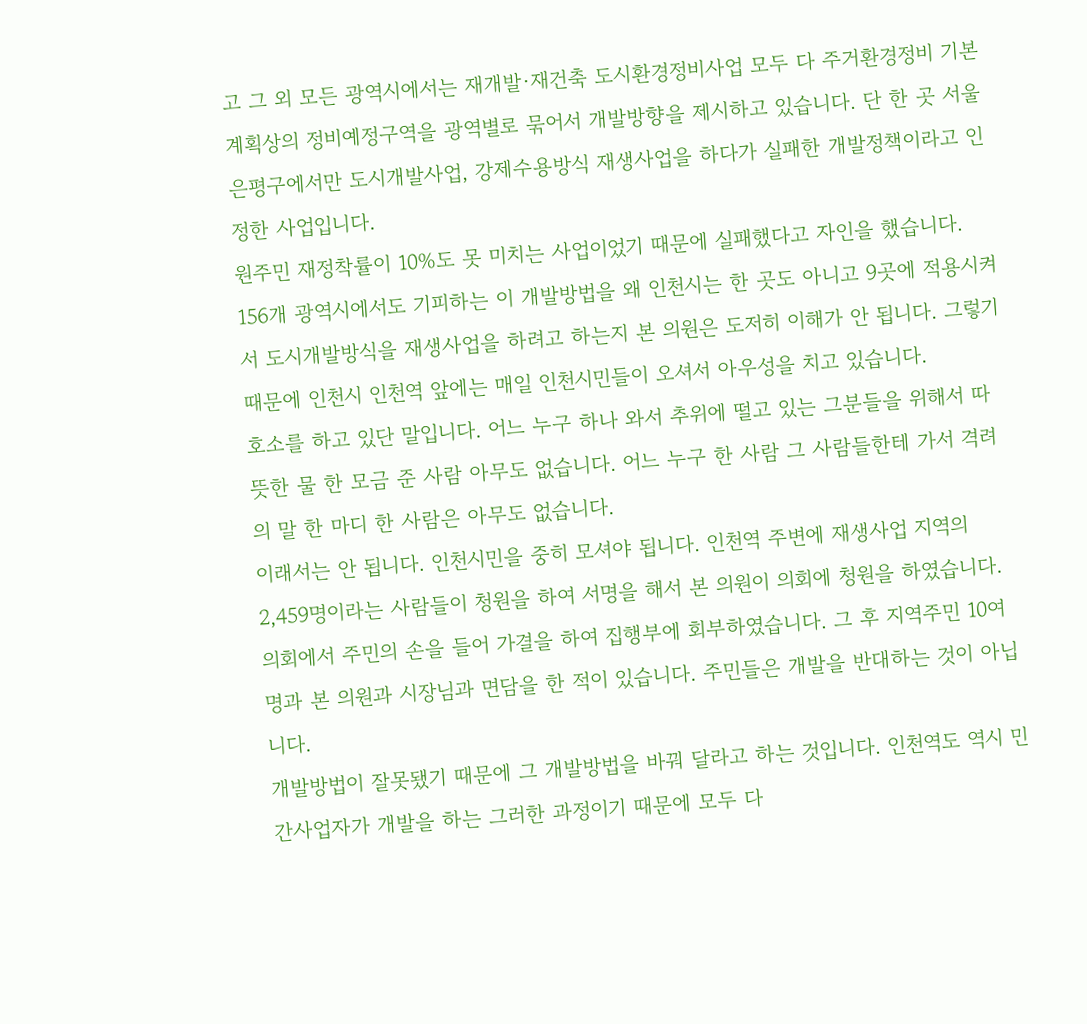고 그 외 모든 광역시에서는 재개발·재건축 도시환경정비사업 모두 다 주거환경정비 기본계획상의 정비예정구역을 광역별로 묶어서 개발방향을 제시하고 있습니다. 단 한 곳 서울 은평구에서만 도시개발사업, 강제수용방식 재생사업을 하다가 실패한 개발정책이라고 인정한 사업입니다.
원주민 재정착률이 10%도 못 미치는 사업이었기 때문에 실패했다고 자인을 했습니다. 156개 광역시에서도 기피하는 이 개발방법을 왜 인천시는 한 곳도 아니고 9곳에 적용시켜서 도시개발방식을 재생사업을 하려고 하는지 본 의원은 도저히 이해가 안 됩니다. 그렇기 때문에 인천시 인천역 앞에는 매일 인천시민들이 오셔서 아우성을 치고 있습니다.
호소를 하고 있단 말입니다. 어느 누구 하나 와서 추위에 떨고 있는 그분들을 위해서 따뜻한 물 한 모금 준 사람 아무도 없습니다. 어느 누구 한 사람 그 사람들한테 가서 격려의 말 한 마디 한 사람은 아무도 없습니다.
이래서는 안 됩니다. 인천시민을 중히 모셔야 됩니다. 인천역 주변에 재생사업 지역의 2,459명이라는 사람들이 청원을 하여 서명을 해서 본 의원이 의회에 청원을 하였습니다.
의회에서 주민의 손을 들어 가결을 하여 집행부에 회부하였습니다. 그 후 지역주민 10여명과 본 의원과 시장님과 면담을 한 적이 있습니다. 주민들은 개발을 반대하는 것이 아닙니다.
개발방법이 잘못됐기 때문에 그 개발방법을 바꿔 달라고 하는 것입니다. 인천역도 역시 민간사업자가 개발을 하는 그러한 과정이기 때문에 모두 다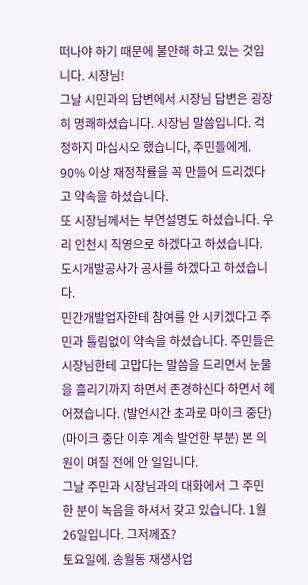떠나야 하기 때문에 불안해 하고 있는 것입니다. 시장님!
그날 시민과의 답변에서 시장님 답변은 굉장히 명쾌하셨습니다. 시장님 말씀입니다. 걱정하지 마십시오 했습니다, 주민들에게. 90% 이상 재정착률을 꼭 만들어 드리겠다고 약속을 하셨습니다.
또 시장님께서는 부연설명도 하셨습니다. 우리 인천시 직영으로 하겠다고 하셨습니다. 도시개발공사가 공사를 하겠다고 하셨습니다.
민간개발업자한테 참여를 안 시키겠다고 주민과 틀림없이 약속을 하셨습니다. 주민들은 시장님한테 고맙다는 말씀을 드리면서 눈물을 흘리기까지 하면서 존경하신다 하면서 헤어졌습니다. (발언시간 초과로 마이크 중단) (마이크 중단 이후 계속 발언한 부분) 본 의원이 며칠 전에 안 일입니다.
그날 주민과 시장님과의 대화에서 그 주민 한 분이 녹음을 하셔서 갖고 있습니다. 1월 26일입니다. 그저께죠?
토요일에. 송월동 재생사업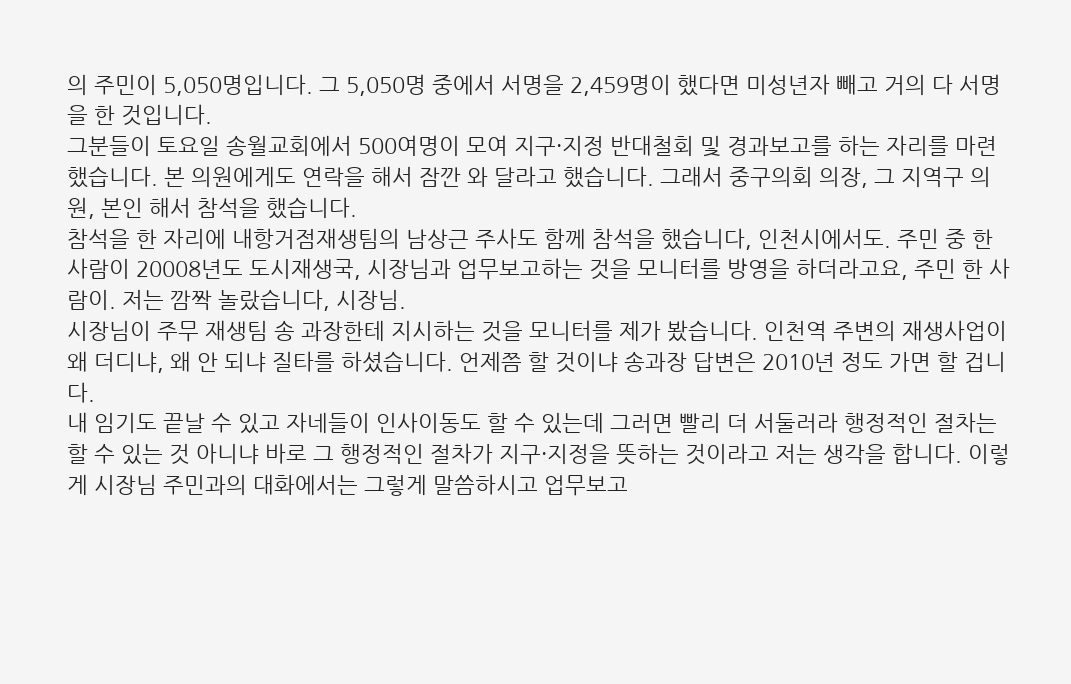의 주민이 5,050명입니다. 그 5,050명 중에서 서명을 2,459명이 했다면 미성년자 빼고 거의 다 서명을 한 것입니다.
그분들이 토요일 송월교회에서 500여명이 모여 지구·지정 반대철회 및 경과보고를 하는 자리를 마련했습니다. 본 의원에게도 연락을 해서 잠깐 와 달라고 했습니다. 그래서 중구의회 의장, 그 지역구 의원, 본인 해서 참석을 했습니다.
참석을 한 자리에 내항거점재생팀의 남상근 주사도 함께 참석을 했습니다, 인천시에서도. 주민 중 한 사람이 20008년도 도시재생국, 시장님과 업무보고하는 것을 모니터를 방영을 하더라고요, 주민 한 사람이. 저는 깜짝 놀랐습니다, 시장님.
시장님이 주무 재생팀 송 과장한테 지시하는 것을 모니터를 제가 봤습니다. 인천역 주변의 재생사업이 왜 더디냐, 왜 안 되냐 질타를 하셨습니다. 언제쯤 할 것이냐 송과장 답변은 2010년 정도 가면 할 겁니다.
내 임기도 끝날 수 있고 자네들이 인사이동도 할 수 있는데 그러면 빨리 더 서둘러라 행정적인 절차는 할 수 있는 것 아니냐 바로 그 행정적인 절차가 지구·지정을 뜻하는 것이라고 저는 생각을 합니다. 이렇게 시장님 주민과의 대화에서는 그렇게 말씀하시고 업무보고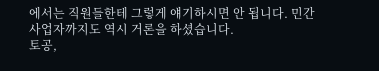에서는 직원들한테 그렇게 얘기하시면 안 됩니다. 민간사업자까지도 역시 거론을 하셨습니다.
토공,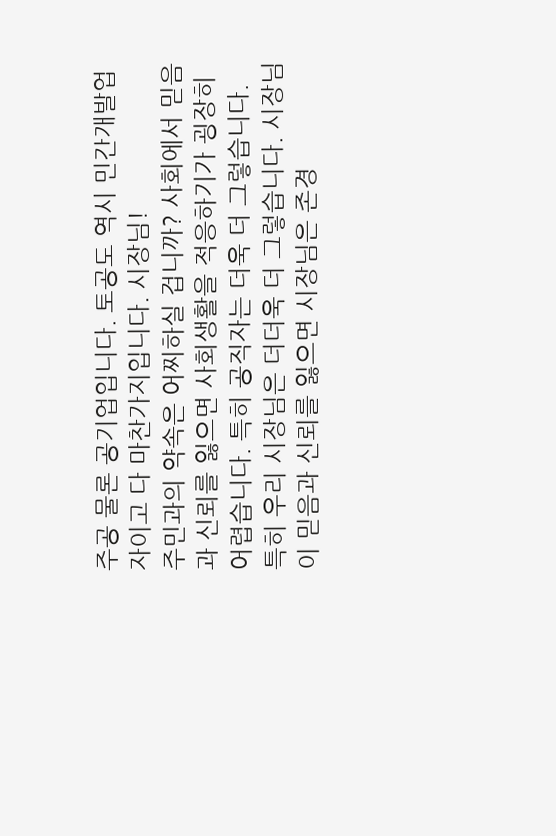주공 물론 공기업입니다. 토공도 역시 민간개발업자이고 다 마찬가지입니다. 시장님!
주민과의 약속은 어찌하실 겁니까? 사회에서 믿음과 신뢰를 잃으면 사회생활을 적응하기가 굉장히 어렵습니다. 특히 공직자는 더욱 더 그렇습니다.
특히 우리 시장님은 더더욱 더 그렇습니다. 시장님이 믿음과 신뢰를 잃으면 시장님은 존경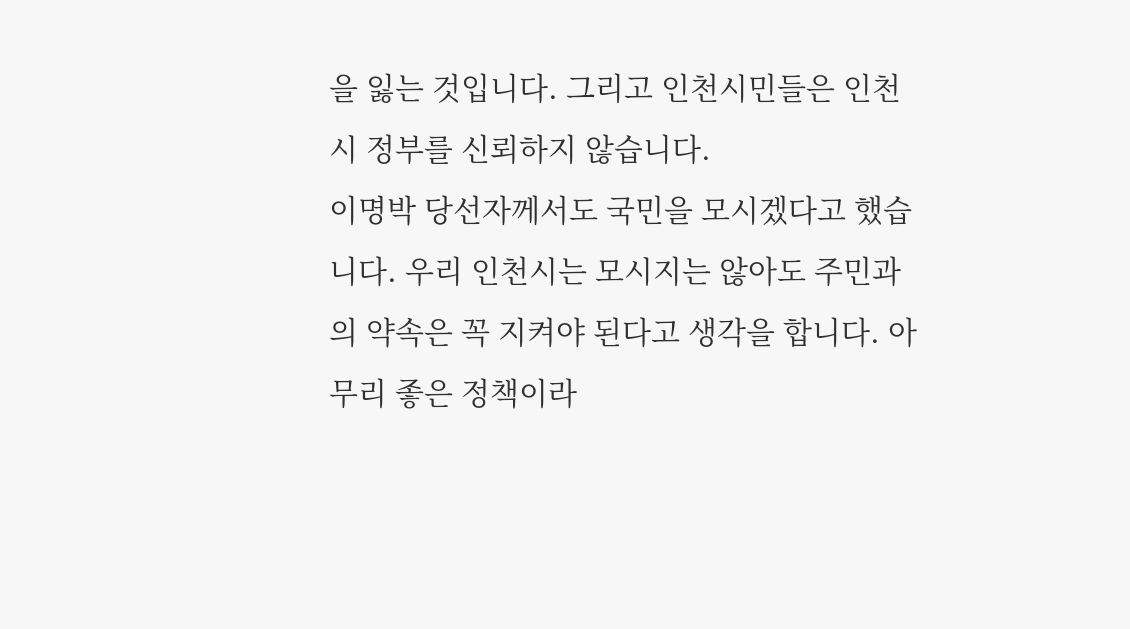을 잃는 것입니다. 그리고 인천시민들은 인천시 정부를 신뢰하지 않습니다.
이명박 당선자께서도 국민을 모시겠다고 했습니다. 우리 인천시는 모시지는 않아도 주민과의 약속은 꼭 지켜야 된다고 생각을 합니다. 아무리 좋은 정책이라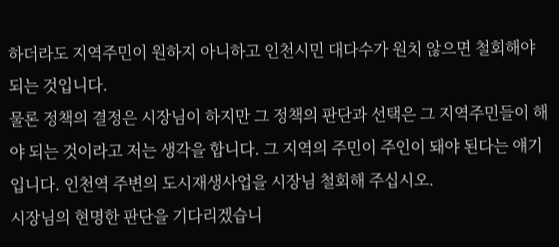하더라도 지역주민이 원하지 아니하고 인천시민 대다수가 원치 않으면 철회해야 되는 것입니다.
물론 정책의 결정은 시장님이 하지만 그 정책의 판단과 선택은 그 지역주민들이 해야 되는 것이라고 저는 생각을 합니다. 그 지역의 주민이 주인이 돼야 된다는 얘기입니다. 인천역 주변의 도시재생사업을 시장님 철회해 주십시오.
시장님의 현명한 판단을 기다리겠습니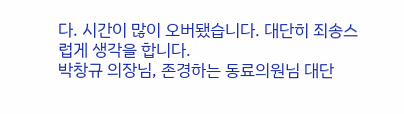다. 시간이 많이 오버됐습니다. 대단히 죄송스럽게 생각을 합니다.
박창규 의장님, 존경하는 동료의원님 대단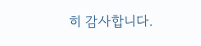히 감사합니다.